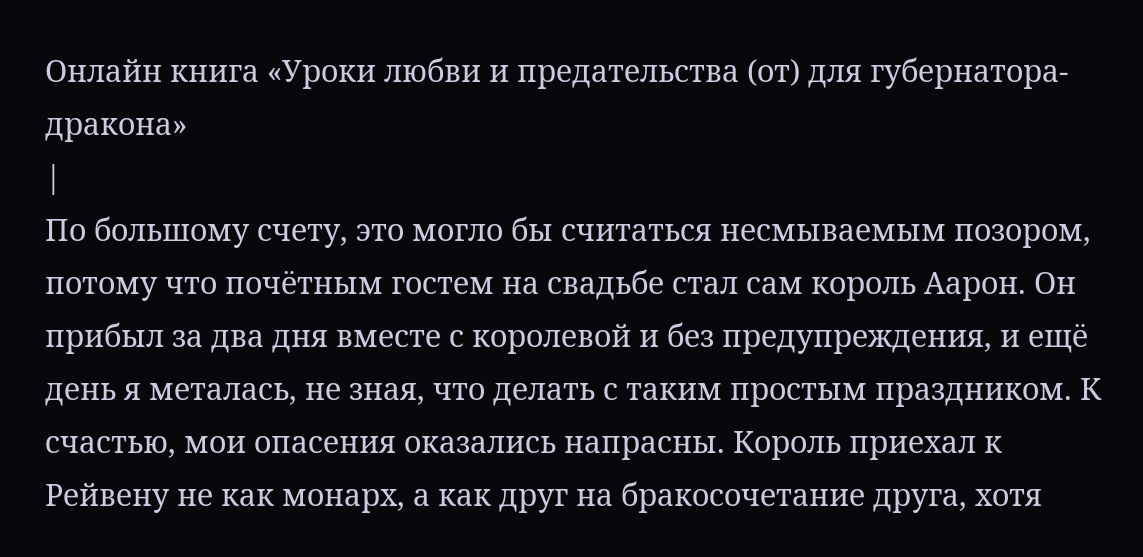Онлайн книга «Уроки любви и предательства (от) для губернатора-дракона»
|
По большому счету, это могло бы считаться несмываемым позором, потому что почётным гостем на свадьбе стал сам король Аарон. Он прибыл за два дня вместе с королевой и без предупреждения, и ещё день я металась, не зная, что делать с таким простым праздником. К счастью, мои опасения оказались напрасны. Король приехал к Рейвену не как монарх, а как друг на бракосочетание друга, хотя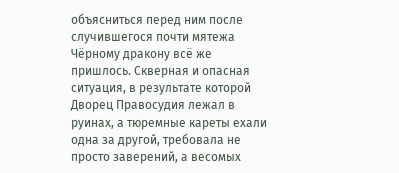объясниться перед ним после случившегося почти мятежа Чёрному дракону всё же пришлось. Скверная и опасная ситуация, в результате которой Дворец Правосудия лежал в руинах, а тюремные кареты ехали одна за другой, требовала не просто заверений, а весомых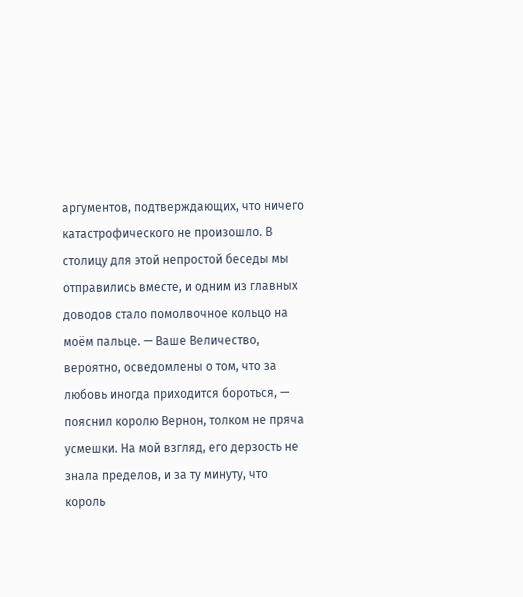аргументов, подтверждающих, что ничего катастрофического не произошло. В столицу для этой непростой беседы мы отправились вместе, и одним из главных доводов стало помолвочное кольцо на моём пальце. — Ваше Величество, вероятно, осведомлены о том, что за любовь иногда приходится бороться, — пояснил королю Вернон, толком не пряча усмешки. На мой взгляд, его дерзость не знала пределов, и за ту минуту, что король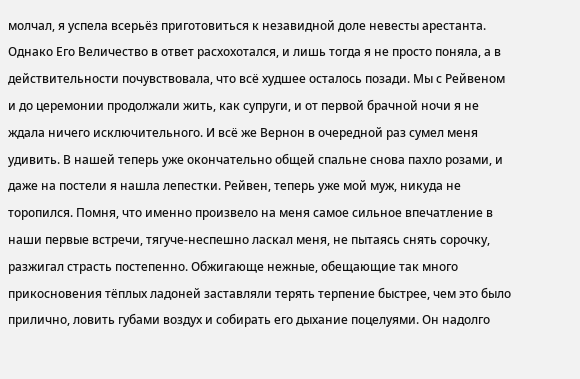молчал, я успела всерьёз приготовиться к незавидной доле невесты арестанта. Однако Его Величество в ответ расхохотался, и лишь тогда я не просто поняла, а в действительности почувствовала, что всё худшее осталось позади. Мы с Рейвеном и до церемонии продолжали жить, как супруги, и от первой брачной ночи я не ждала ничего исключительного. И всё же Вернон в очередной раз сумел меня удивить. В нашей теперь уже окончательно общей спальне снова пахло розами, и даже на постели я нашла лепестки. Рейвен, теперь уже мой муж, никуда не торопился. Помня, что именно произвело на меня самое сильное впечатление в наши первые встречи, тягуче-неспешно ласкал меня, не пытаясь снять сорочку, разжигал страсть постепенно. Обжигающе нежные, обещающие так много прикосновения тёплых ладоней заставляли терять терпение быстрее, чем это было прилично, ловить губами воздух и собирать его дыхание поцелуями. Он надолго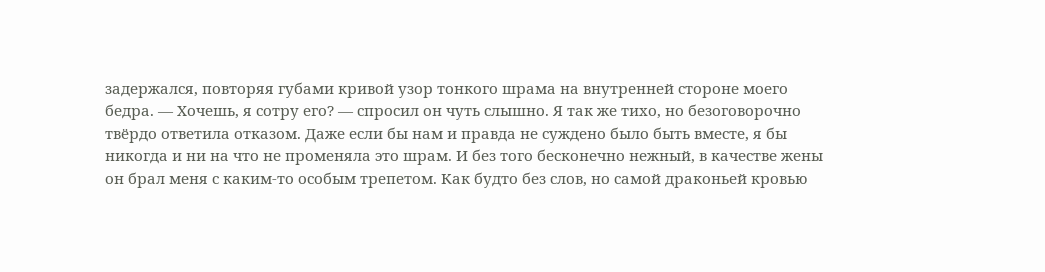задержался, повторяя губами кривой узор тонкого шрама на внутренней стороне моего бедра. — Хочешь, я сотру его? — спросил он чуть слышно. Я так же тихо, но безоговорочно твёрдо ответила отказом. Даже если бы нам и правда не суждено было быть вместе, я бы никогда и ни на что не променяла это шрам. И без того бесконечно нежный, в качестве жены он брал меня с каким-то особым трепетом. Как будто без слов, но самой драконьей кровью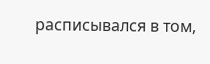расписывался в том,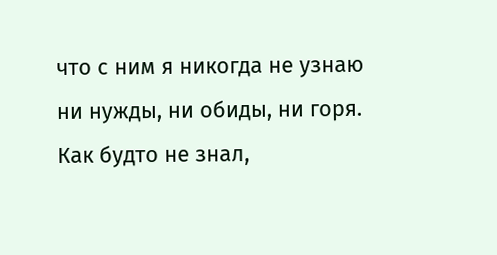что с ним я никогда не узнаю ни нужды, ни обиды, ни горя. Как будто не знал,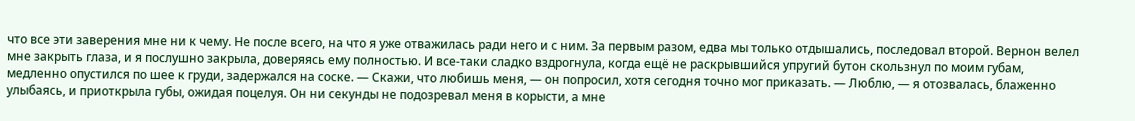что все эти заверения мне ни к чему. Не после всего, на что я уже отважилась ради него и с ним. За первым разом, едва мы только отдышались, последовал второй. Вернон велел мне закрыть глаза, и я послушно закрыла, доверяясь ему полностью. И все-таки сладко вздрогнула, когда ещё не раскрывшийся упругий бутон скользнул по моим губам, медленно опустился по шее к груди, задержался на соске. — Скажи, что любишь меня, — он попросил, хотя сегодня точно мог приказать. — Люблю, — я отозвалась, блаженно улыбаясь, и приоткрыла губы, ожидая поцелуя. Он ни секунды не подозревал меня в корысти, а мне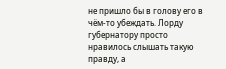не пришло бы в голову его в чём-то убеждать. Лорду губернатору просто нравилось слышать такую правду, а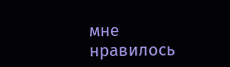мне нравилось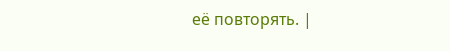её повторять. |